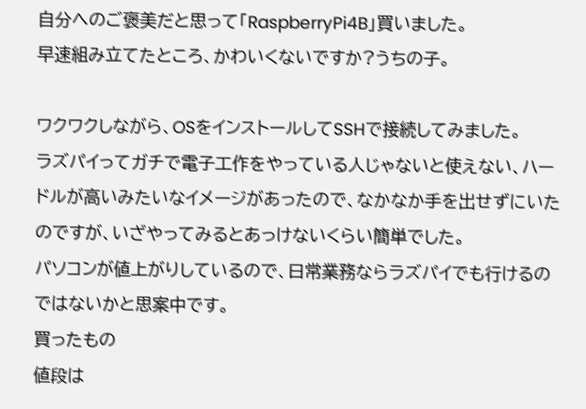自分へのご褒美だと思って「RaspberryPi4B」買いました。
早速組み立てたところ、かわいくないですか?うちの子。

ワクワクしながら、OSをインストールしてSSHで接続してみました。
ラズパイってガチで電子工作をやっている人じゃないと使えない、ハードルが高いみたいなイメージがあったので、なかなか手を出せずにいたのですが、いざやってみるとあっけないくらい簡単でした。
パソコンが値上がりしているので、日常業務ならラズパイでも行けるのではないかと思案中です。
買ったもの
値段は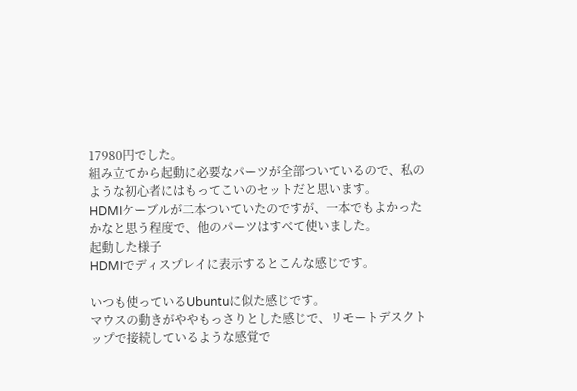17980円でした。
組み立てから起動に必要なパーツが全部ついているので、私のような初心者にはもってこいのセットだと思います。
HDMIケーブルが二本ついていたのですが、一本でもよかったかなと思う程度で、他のパーツはすべて使いました。
起動した様子
HDMIでディスプレイに表示するとこんな感じです。

いつも使っているUbuntuに似た感じです。
マウスの動きがややもっさりとした感じで、リモートデスクトップで接続しているような感覚で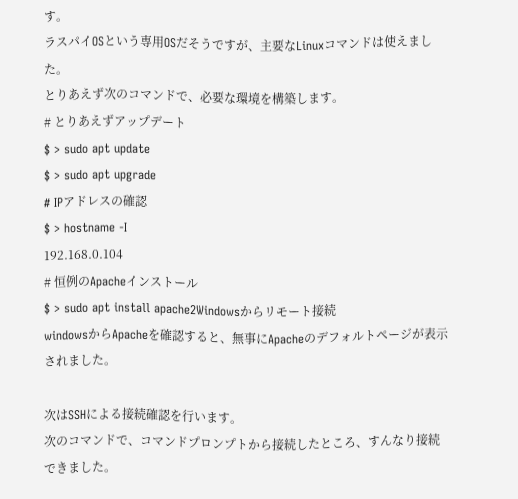す。
ラスパイOSという専用OSだそうですが、主要なLinuxコマンドは使えました。
とりあえず次のコマンドで、必要な環境を構築します。
# とりあえずアップデート
$ > sudo apt update
$ > sudo apt upgrade
# IPアドレスの確認
$ > hostname -I
192.168.0.104
# 恒例のApacheインストール
$ > sudo apt install apache2Windowsからリモート接続
windowsからApacheを確認すると、無事にApacheのデフォルトページが表示されました。

次はSSHによる接続確認を行います。
次のコマンドで、コマンドプロンプトから接続したところ、すんなり接続できました。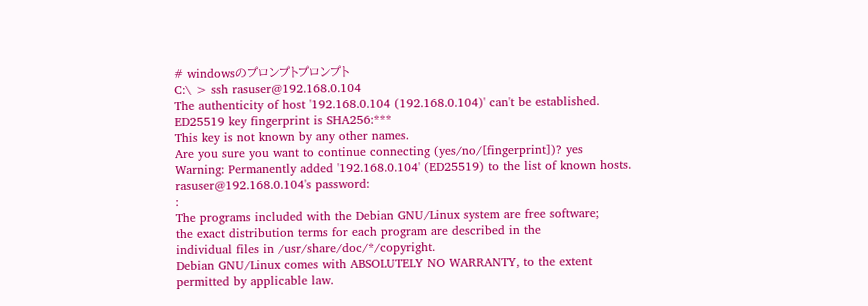# windowsのプロンプトプロンプト
C:\ > ssh rasuser@192.168.0.104
The authenticity of host '192.168.0.104 (192.168.0.104)' can't be established.
ED25519 key fingerprint is SHA256:***
This key is not known by any other names.
Are you sure you want to continue connecting (yes/no/[fingerprint])? yes
Warning: Permanently added '192.168.0.104' (ED25519) to the list of known hosts.
rasuser@192.168.0.104's password:
:
The programs included with the Debian GNU/Linux system are free software;
the exact distribution terms for each program are described in the
individual files in /usr/share/doc/*/copyright.
Debian GNU/Linux comes with ABSOLUTELY NO WARRANTY, to the extent
permitted by applicable law.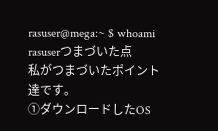rasuser@mega:~ $ whoami
rasuserつまづいた点
私がつまづいたポイント達です。
①ダウンロードしたOS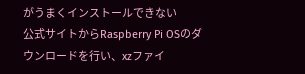がうまくインストールできない
公式サイトからRaspberry Pi OSのダウンロードを行い、xzファイ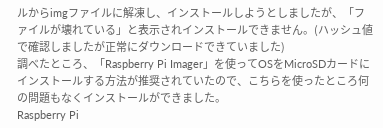ルからimgファイルに解凍し、インストールしようとしましたが、「ファイルが壊れている」と表示されインストールできません。(ハッシュ値で確認しましたが正常にダウンロードできていました)
調べたところ、「Raspberry Pi Imager」を使ってOSをMicroSDカードにインストールする方法が推奨されていたので、こちらを使ったところ何の問題もなくインストールができました。
Raspberry Pi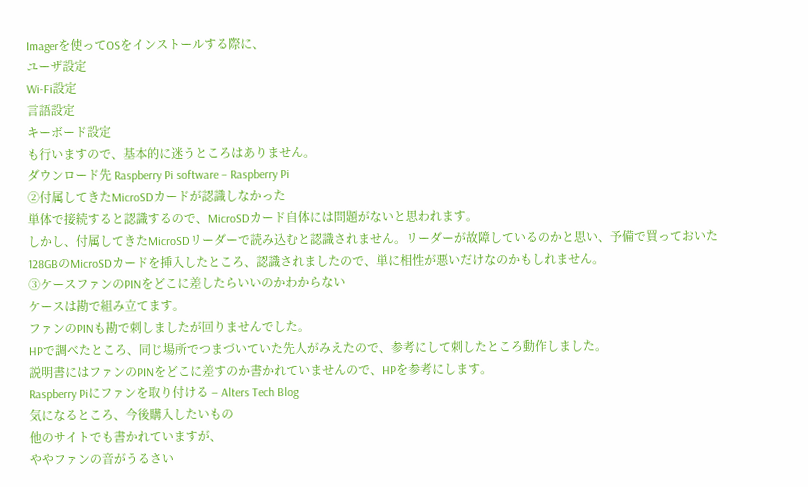Imagerを使ってOSをインストールする際に、
ユーザ設定
Wi-Fi設定
言語設定
キーボード設定
も行いますので、基本的に迷うところはありません。
ダウンロード先 Raspberry Pi software – Raspberry Pi
②付属してきたMicroSDカードが認識しなかった
単体で接続すると認識するので、MicroSDカード自体には問題がないと思われます。
しかし、付属してきたMicroSDリーダーで読み込むと認識されません。リーダーが故障しているのかと思い、予備で買っておいた128GBのMicroSDカードを挿入したところ、認識されましたので、単に相性が悪いだけなのかもしれません。
③ケースファンのPINをどこに差したらいいのかわからない
ケースは勘で組み立てます。
ファンのPINも勘で刺しましたが回りませんでした。
HPで調べたところ、同じ場所でつまづいていた先人がみえたので、参考にして刺したところ動作しました。
説明書にはファンのPINをどこに差すのか書かれていませんので、HPを参考にします。
Raspberry Piにファンを取り付ける – Alters Tech Blog
気になるところ、今後購入したいもの
他のサイトでも書かれていますが、
ややファンの音がうるさい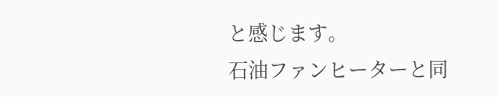と感じます。
石油ファンヒーターと同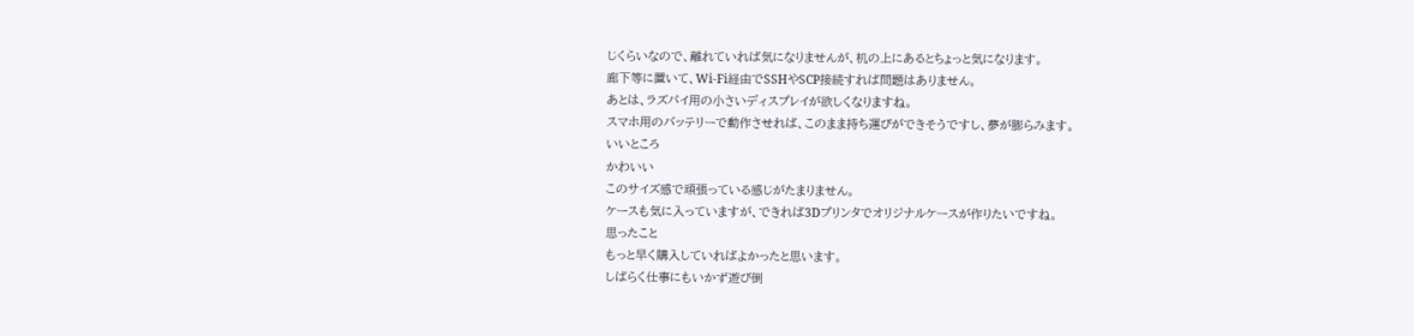じくらいなので、離れていれば気になりませんが、机の上にあるとちょっと気になります。
廊下等に置いて、Wi-Fi経由でSSHやSCP接続すれば問題はありません。
あとは、ラズパイ用の小さいディスプレイが欲しくなりますね。
スマホ用のバッテリーで動作させれば、このまま持ち運びができそうですし、夢が膨らみます。
いいところ
かわいい
このサイズ感で頑張っている感じがたまりません。
ケースも気に入っていますが、できれば3Dプリンタでオリジナルケースが作りたいですね。
思ったこと
もっと早く購入していればよかったと思います。
しばらく仕事にもいかず遊び倒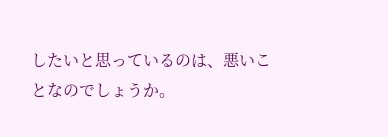したいと思っているのは、悪いことなのでしょうか。